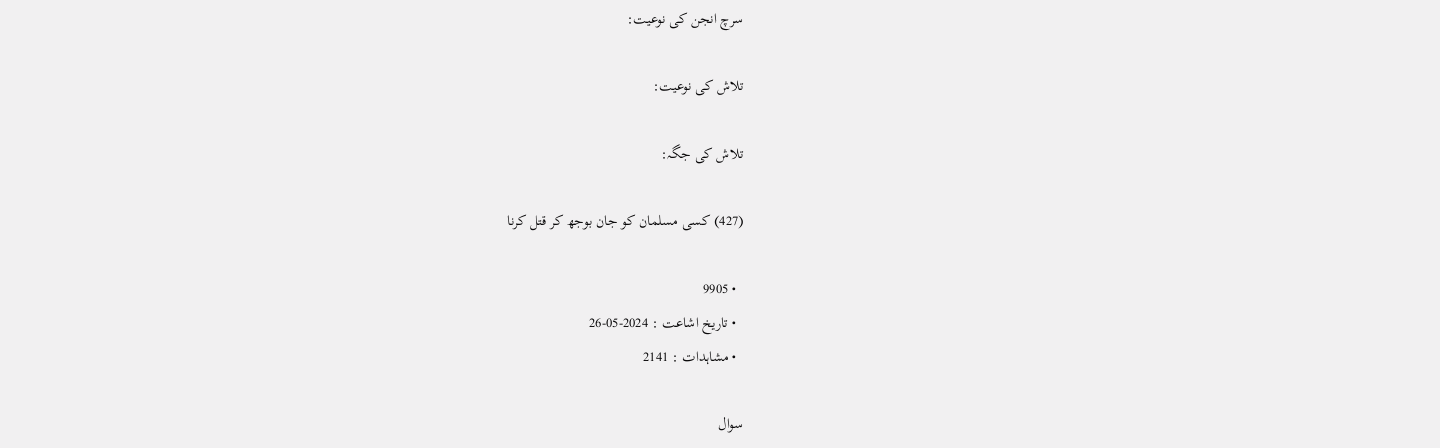سرچ انجن کی نوعیت:

تلاش کی نوعیت:

تلاش کی جگہ:

(427) کسی مسلمان کو جان بوجھ کر قتل کرنا

  • 9905
  • تاریخ اشاعت : 2024-05-26
  • مشاہدات : 2141

سوال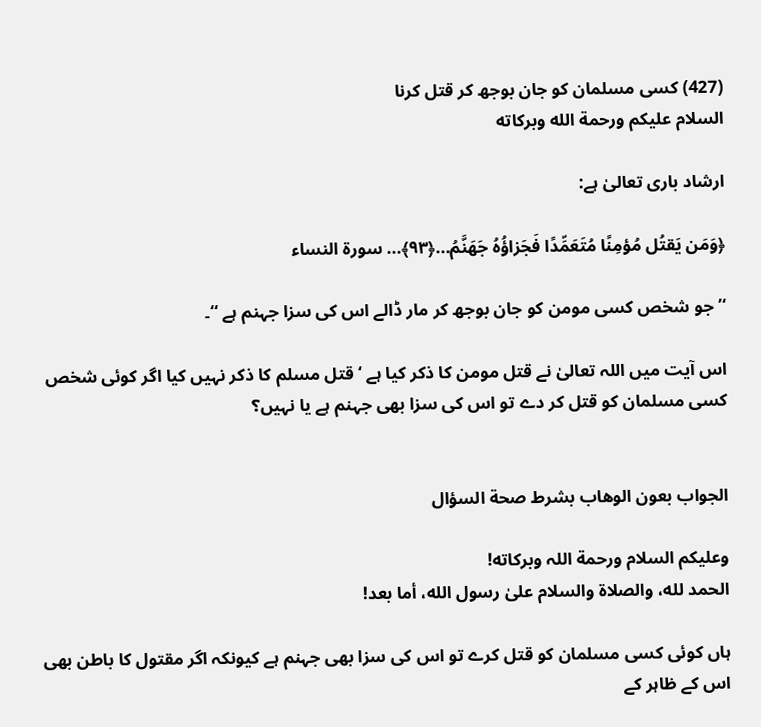(427) کسی مسلمان کو جان بوجھ کر قتل کرنا
السلام عليكم ورحمة الله وبركاته

ارشاد باری تعالیٰ ہے:

﴿وَمَن يَقتُل مُؤمِنًا مُتَعَمِّدًا فَجَزاؤُهُ جَهَنَّمُ...﴿٩٣﴾... سورة النساء

‘’ جو شخص کسی مومن کو جان بوجھ کر مار ڈالے اس کی سزا جہنم ہے ‘‘۔

اس آیت میں اللہ تعالیٰ نے قتل مومن کا ذکر کیا ہے ‘ قتل مسلم کا ذکر نہیں کیا اگر کوئی شخص کسی مسلمان کو قتل کر دے تو اس کی سزا بھی جہنم ہے یا نہیں؟


الجواب بعون الوهاب بشرط صحة السؤال

وعلیکم السلام ورحمة اللہ وبرکاته!
الحمد لله، والصلاة والسلام علىٰ رسول الله، أما بعد!

ہاں کوئی کسی مسلمان کو قتل کرے تو اس کی سزا بھی جہنم ہے کیونکہ اگر مقتول کا باطن بھی اس کے ظاہر کے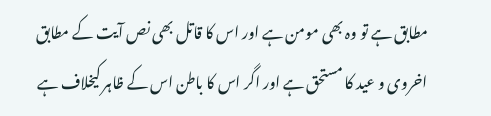مطابق ہے تو وہ بھی مومن ہے اور اس کا قاتل بھی نص آیت کے مطابق اخروی و عید کا مستحق ہے اور اگر اس کا باطن اس کے ظاہر کیخلاف ہے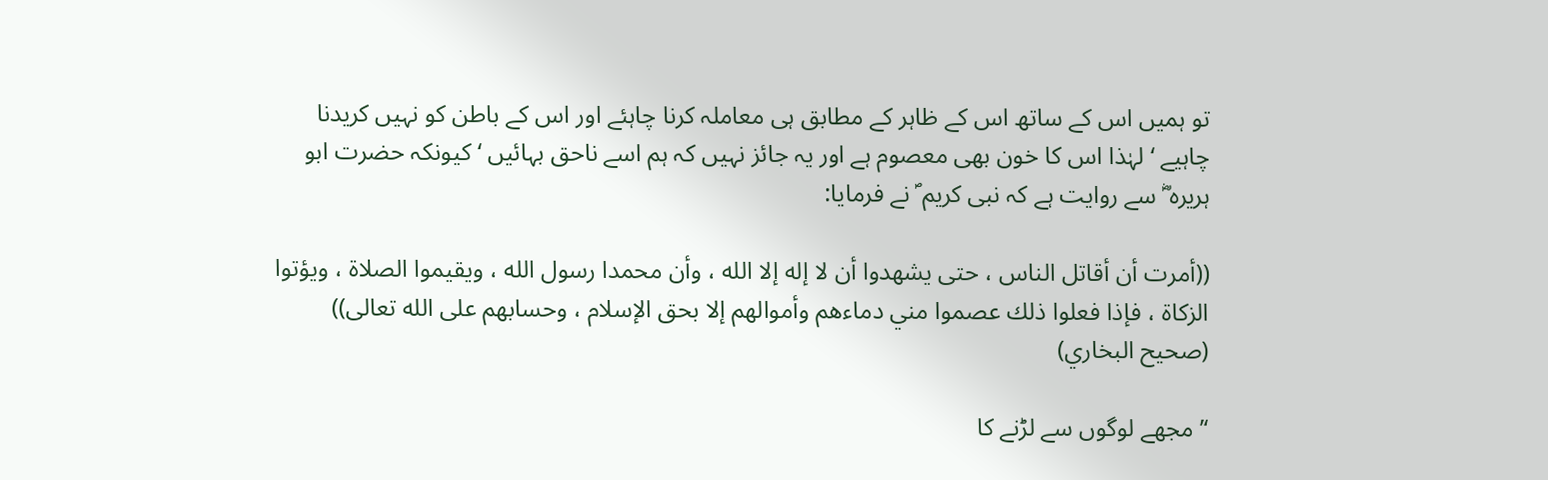تو ہمیں اس کے ساتھ اس کے ظاہر کے مطابق ہی معاملہ کرنا چاہئے اور اس کے باطن کو نہیں کریدنا چاہیے ‘ لہٰذا اس کا خون بھی معصوم ہے اور یہ جائز نہیں کہ ہم اسے ناحق بہائیں ‘ کیونکہ حضرت ابو ہریرہ ؓ سے روایت ہے کہ نبی کریم ؐ نے فرمایا:

((أمرت أن أقاتل الناس ، حتى يشهدوا أن لا إله إلا الله ، وأن محمدا رسول الله ، ويقيموا الصلاة ، ويؤتوا الزكاة ، فإذا فعلوا ذلك عصموا مني دماءهم وأموالهم إلا بحق الإسلام ، وحسابهم على الله تعالى)) (صحيح البخاري)

‘’ مجھے لوگوں سے لڑنے کا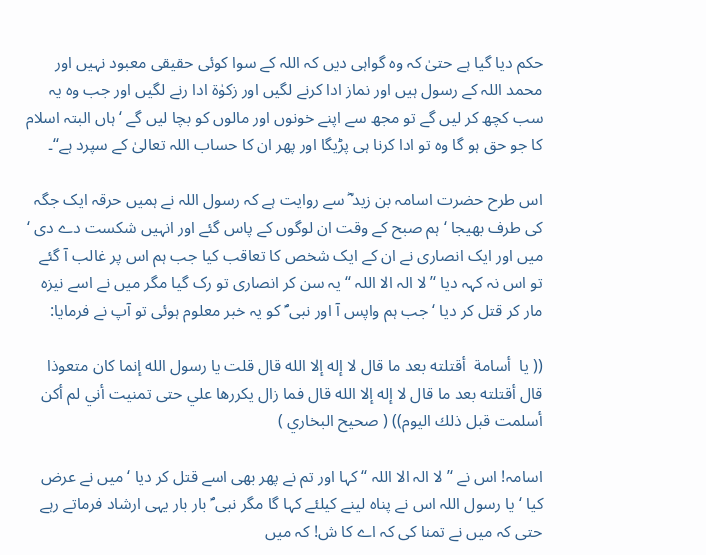حکم دیا گیا ہے حتیٰ کہ وہ گواہی دیں کہ اللہ کے سوا کوئی حقیقی معبود نہیں اور محمد اللہ کے رسول ہیں اور نماز ادا کرنے لگیں اور زکوٰۃ ادا رنے لگیں اور جب وہ یہ سب کچھ کر لیں گے تو مجھ سے اپنے خونوں اور مالوں کو بچا لیں گے ‘ ہاں البتہ اسلام کا جو حق ہو گا وہ تو ادا کرنا ہی پڑیگا اور پھر ان کا حساب اللہ تعالیٰ کے سپرد ہے‘‘۔

اس طرح حضرت اسامہ بن زید ؓ سے روایت ہے کہ رسول اللہ نے ہمیں حرقہ ایک جگہ کی طرف بھیجا ‘ ہم صبح کے وقت ان لوگوں کے پاس گئے اور انہیں شکست دے دی ‘ میں اور ایک انصاری نے ان کے ایک شخص کا تعاقب کیا جب ہم اس پر غالب آ گئے تو اس نہ کہہ دیا ‘’ لا الہ الا اللہ ‘‘ یہ سن کر انصاری تو رک گیا مگر میں نے اسے نیزہ مار کر قتل کر دیا ‘ جب ہم واپس آ اور نبی ؐ کو یہ خبر معلوم ہوئی تو آپ نے فرمایا:

(( يا  أسامة  أقتلته بعد ما قال لا إله إلا الله قال قلت يا رسول الله إنما كان متعوذا قال أقتلته بعد ما قال لا إله إلا الله قال فما زال يكررها علي حتى تمنيت أني لم أكن أسلمت قبل ذلك اليوم)) ( صحيح البخاري )

اسامہ! اس نے ‘’ لا الہ الا اللہ ‘‘ کہا اور تم نے پھر بھی اسے قتل کر دیا ‘ میں نے عرض کیا ‘ یا رسول اللہ اس نے پناہ لینے کیلئے کہا گا مگر نبی ؐ بار بار یہی ارشاد فرماتے رہے حتی کہ میں نے تمنا کی کہ اے کا ش! کہ میں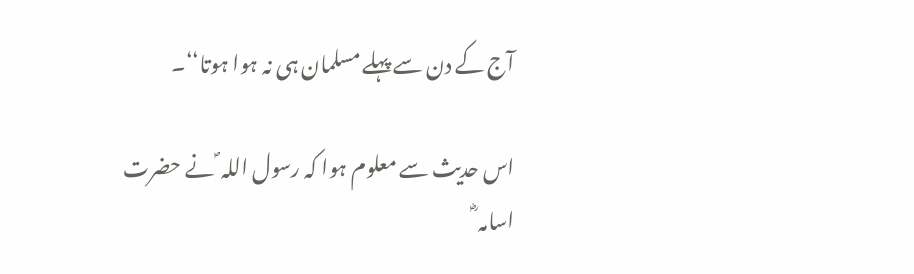آج کے دن سے پہلے مسلمان ہی نہ ہوا ہوتا‘‘۔

اس حدیث سے معلوم ہوا کہ رسول اللہ ؐ نے حضرت اسامہ ؓ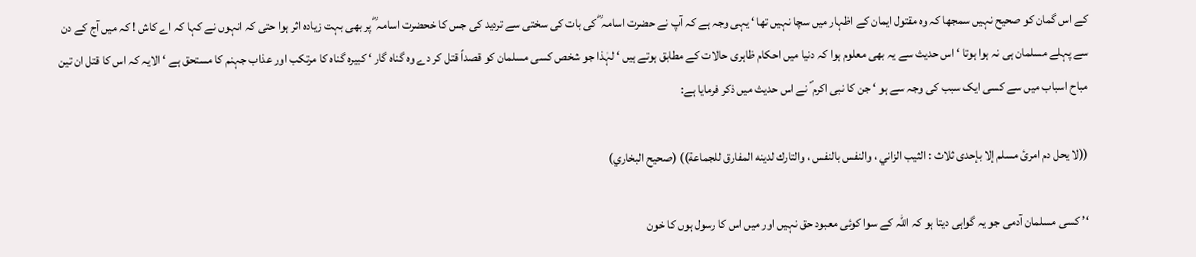کے اس گمان کو صحیح نہیں سمجھا کہ وہ مقتول ایمان کے اظہار میں سچا نہیں تھا ‘ یہی وجہ ہے کہ آپ نے حضرت اسامہ ؓ کی بات کی سختی سے تردید کی جس کا خحضرت اسامہ ؓ پر بھی بہت زیادہ اثر ہوا حتی کہ انہوں نے کہا کہ اے کاش ! کہ میں آج کے دن سے پہلے مسلمان ہی نہ ہوا ہوتا ‘ اس حدیث سے یہ بھی معلوم ہوا کہ دنیا میں احکام ظاہری حالات کے مطابق ہوتے ہیں ‘ لہٰذا جو شخص کسی مسلمان کو قصداً قتل کر دے وہ گناہ گار ‘ کبیرہ گناہ کا مرتکب اور عذاب جہنم کا مستحق ہے ‘ الایہ کہ اس کا قتل ان تین مباح اسباب میں سے کسی ایک سبب کی وجہ سے ہو ‘ جن کا نبی اکرم ؐ نے اس حدیث میں ذکر فرمایا ہے:

((لا يحل دم امرئ مسلم إلا بإحدى ثلاث : الثيب الزاني ، والنفس بالنفس ، والتارك لدينه المفارق للجماعة)) (صحيح البخاري)

‘’ کسی مسلمان آدمی جو یہ گواہی دیتا ہو کہ اللہ کے سوا کوئی معبود حق نہیں اور میں اس کا رسول ہوں کا خون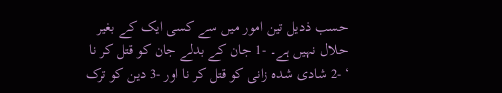حسب ذدیل تین امور میں سے کسی ایک کے بغیر حلال نہیں ہے۔ -1 جان کے بدلے جان کو قتل کر نا ‘ -2 شادی شدہ زانی کو قتل کر نا اور -3 دین کو ترک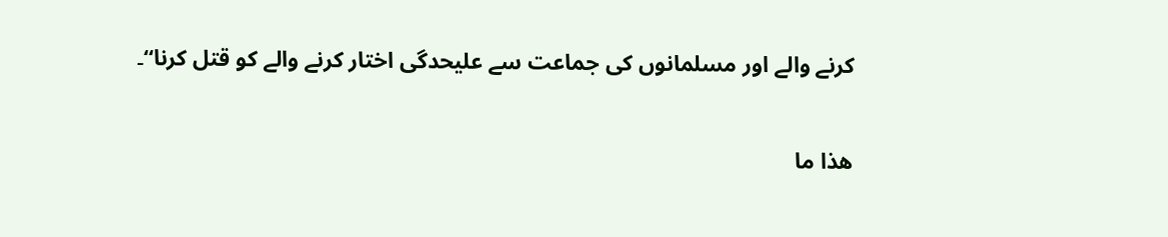کرنے والے اور مسلمانوں کی جماعت سے علیحدگی اختار کرنے والے کو قتل کرنا‘‘۔

ھذا ما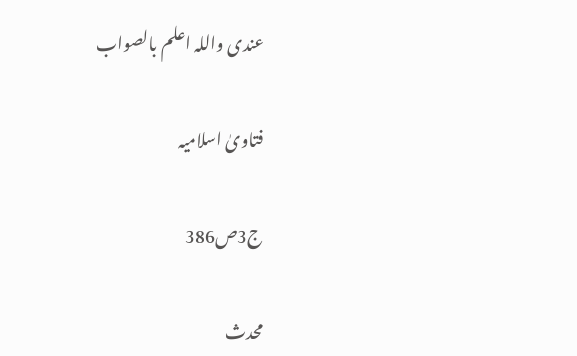عندی واللہ اعلم بالصواب

فتاویٰ اسلامیہ

ج3ص386

محدث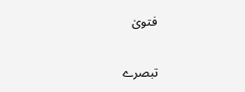فتویٰ

تبصرے